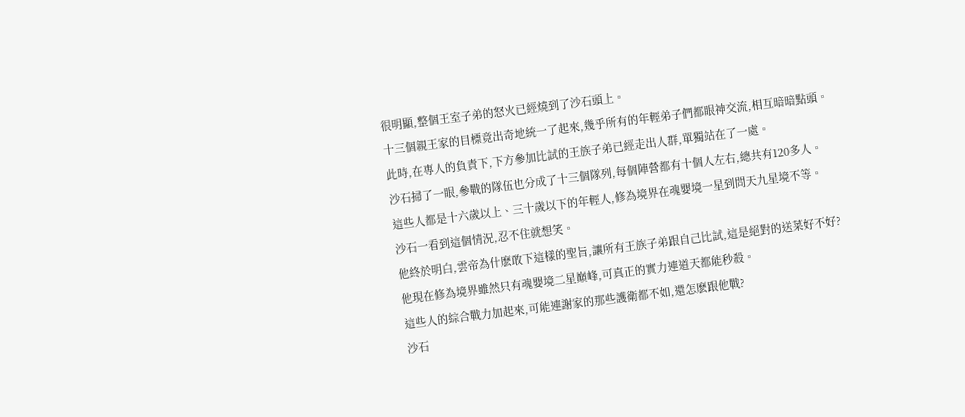很明顯,整個王室子弟的怒火已經燒到了沙石頭上。
十三個親王家的目標竟出奇地統一了起來,幾乎所有的年輕弟子們都眼神交流,相互暗暗點頭。
此時,在專人的負責下,下方參加比試的王族子弟已經走出人群,單獨站在了一處。
沙石掃了一眼,參戰的隊伍也分成了十三個隊列,每個陣營都有十個人左右,總共有120多人。
這些人都是十六歲以上、三十歲以下的年輕人,修為境界在魂嬰境一星到問天九星境不等。
沙石一看到這個情況,忍不住就想笑。
他終於明白,雲帝為什麽敢下這樣的聖旨,讓所有王族子弟跟自己比試,這是絕對的送菜好不好?
他現在修為境界雖然只有魂嬰境二星巔峰,可真正的實力連道天都能秒殺。
這些人的綜合戰力加起來,可能連謝家的那些護衛都不如,還怎麽跟他戰?
沙石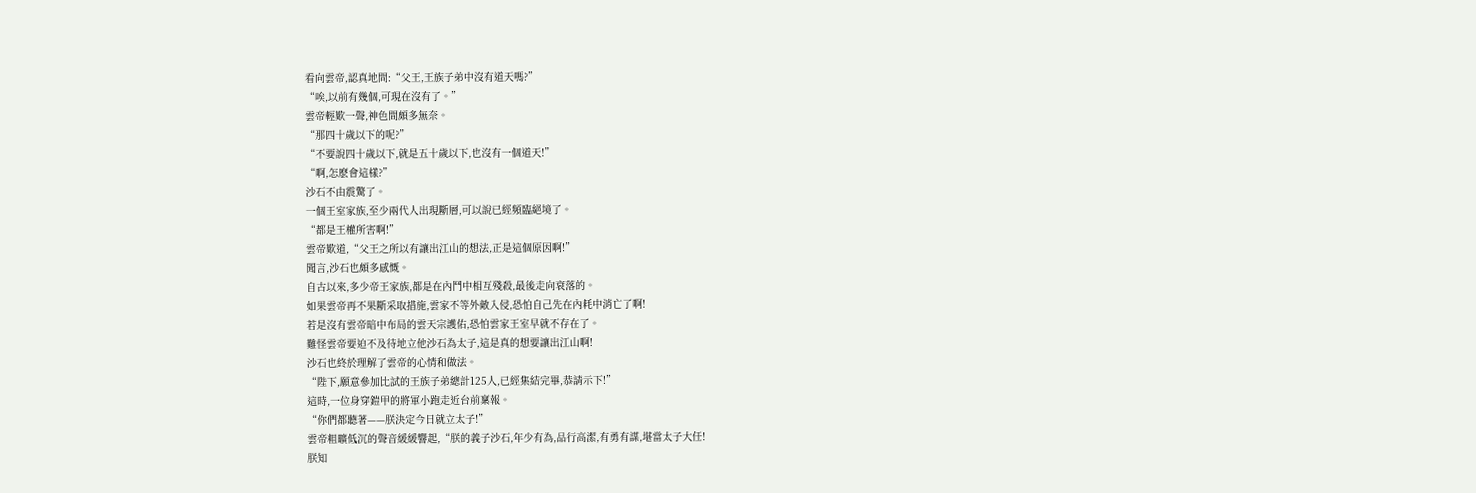看向雲帝,認真地問:“父王,王族子弟中沒有道天嗎?”
“唉,以前有幾個,可現在沒有了。”
雲帝輕歎一聲,神色間頗多無奈。
“那四十歲以下的呢?”
“不要說四十歲以下,就是五十歲以下,也沒有一個道天!”
“啊,怎麽會這樣?”
沙石不由震驚了。
一個王室家族,至少兩代人出現斷層,可以說已經頻臨絕境了。
“都是王權所害啊!”
雲帝歎道,“父王之所以有讓出江山的想法,正是這個原因啊!”
聞言,沙石也頗多感慨。
自古以來,多少帝王家族,都是在內鬥中相互殘殺,最後走向衰落的。
如果雲帝再不果斷采取措施,雲家不等外敵入侵,恐怕自己先在內耗中消亡了啊!
若是沒有雲帝暗中布局的雲天宗護佑,恐怕雲家王室早就不存在了。
難怪雲帝要迫不及待地立他沙石為太子,這是真的想要讓出江山啊!
沙石也終於理解了雲帝的心情和做法。
“陛下,願意參加比試的王族子弟總計125人,已經集結完畢,恭請示下!”
這時,一位身穿鎧甲的將軍小跑走近台前稟報。
“你們都聽著——朕決定今日就立太子!”
雲帝粗曠低沉的聲音緩緩響起,“朕的義子沙石,年少有為,品行高潔,有勇有謀,堪當太子大任!
朕知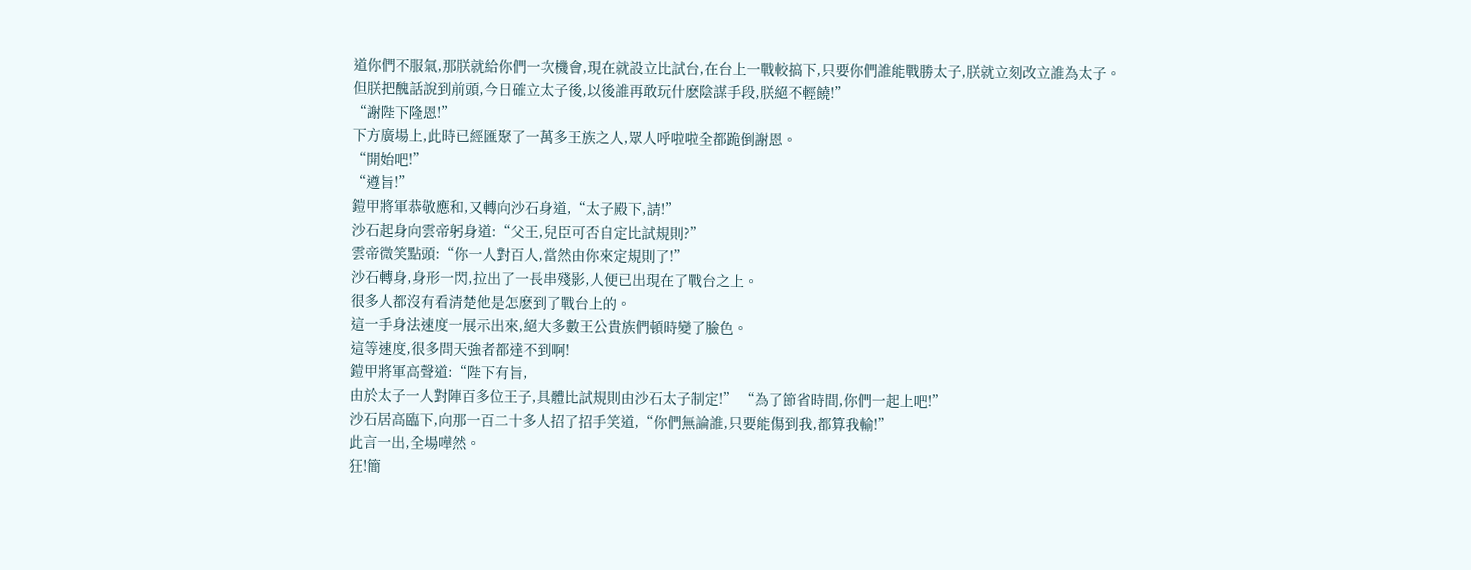道你們不服氣,那朕就給你們一次機會,現在就設立比試台,在台上一戰較搞下,只要你們誰能戰勝太子,朕就立刻改立誰為太子。
但朕把醜話說到前頭,今日確立太子後,以後誰再敢玩什麽陰謀手段,朕絕不輕饒!”
“謝陛下隆恩!”
下方廣場上,此時已經匯聚了一萬多王族之人,眾人呼啦啦全都跪倒謝恩。
“開始吧!”
“遵旨!”
鎧甲將軍恭敬應和,又轉向沙石身道,“太子殿下,請!”
沙石起身向雲帝躬身道:“父王,兒臣可否自定比試規則?”
雲帝微笑點頭:“你一人對百人,當然由你來定規則了!”
沙石轉身,身形一閃,拉出了一長串殘影,人便已出現在了戰台之上。
很多人都沒有看清楚他是怎麽到了戰台上的。
這一手身法速度一展示出來,絕大多數王公貴族們頓時變了臉色。
這等速度,很多問天強者都達不到啊!
鎧甲將軍高聲道:“陛下有旨,
由於太子一人對陣百多位王子,具體比試規則由沙石太子制定!” “為了節省時間,你們一起上吧!”
沙石居高臨下,向那一百二十多人招了招手笑道,“你們無論誰,只要能傷到我,都算我輸!”
此言一出,全場嘩然。
狂!簡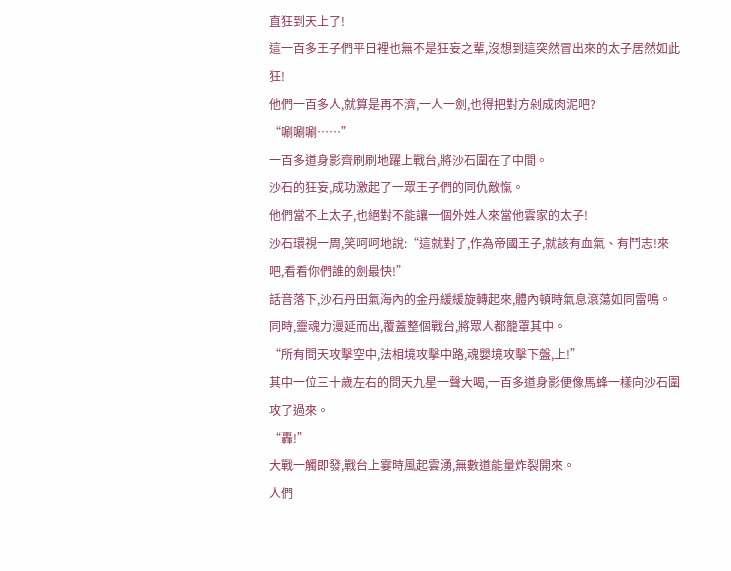直狂到天上了!
這一百多王子們平日裡也無不是狂妄之輩,沒想到這突然冒出來的太子居然如此狂!
他們一百多人,就算是再不濟,一人一劍,也得把對方剁成肉泥吧?
“唰唰唰……”
一百多道身影齊刷刷地躍上戰台,將沙石圍在了中間。
沙石的狂妄,成功激起了一眾王子們的同仇敵愾。
他們當不上太子,也絕對不能讓一個外姓人來當他雲家的太子!
沙石環視一周,笑呵呵地說:“這就對了,作為帝國王子,就該有血氣、有鬥志!來吧,看看你們誰的劍最快!”
話音落下,沙石丹田氣海內的金丹緩緩旋轉起來,體內頓時氣息滾蕩如同雷鳴。
同時,靈魂力漫延而出,覆蓋整個戰台,將眾人都籠罩其中。
“所有問天攻擊空中,法相境攻擊中路,魂嬰境攻擊下盤,上!”
其中一位三十歲左右的問天九星一聲大喝,一百多道身影便像馬蜂一樣向沙石圍攻了過來。
“轟!”
大戰一觸即發,戰台上霎時風起雲湧,無數道能量炸裂開來。
人們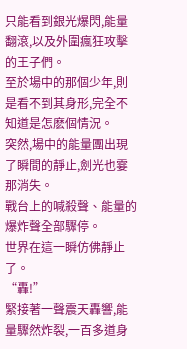只能看到銀光爆閃,能量翻滾,以及外圍瘋狂攻擊的王子們。
至於場中的那個少年,則是看不到其身形,完全不知道是怎麽個情況。
突然,場中的能量團出現了瞬間的靜止,劍光也霎那消失。
戰台上的喊殺聲、能量的爆炸聲全部驟停。
世界在這一瞬仿佛靜止了。
“轟!”
緊接著一聲震天轟響,能量驟然炸裂,一百多道身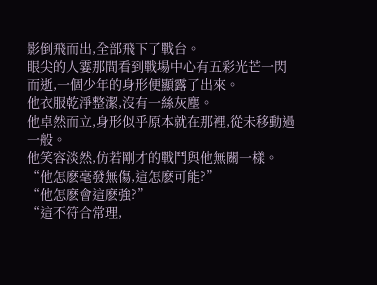影倒飛而出,全部飛下了戰台。
眼尖的人霎那間看到戰場中心有五彩光芒一閃而逝,一個少年的身形便顯露了出來。
他衣服乾淨整潔,沒有一絲灰塵。
他卓然而立,身形似乎原本就在那裡,從未移動過一般。
他笑容淡然,仿若剛才的戰鬥與他無關一樣。
“他怎麽毫發無傷,這怎麽可能?”
“他怎麽會這麽強?”
“這不符合常理,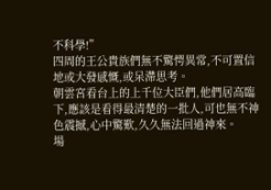不科學!”
四周的王公貴族們無不驚愕異常,不可置信地或大發感慨,或呆滯思考。
朝雲宮看台上的上千位大臣們,他們居高臨下,應該是看得最清楚的一批人,可也無不神色震撼,心中驚歎,久久無法回過神來。
場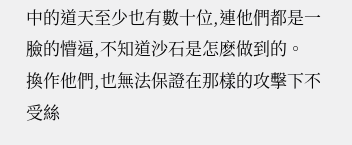中的道天至少也有數十位,連他們都是一臉的懵逼,不知道沙石是怎麽做到的。
換作他們,也無法保證在那樣的攻擊下不受絲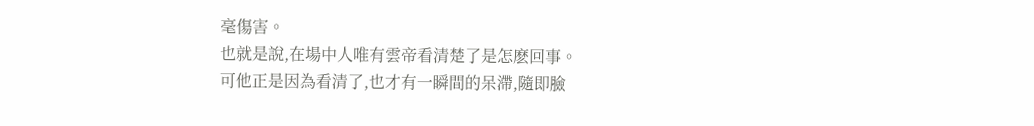毫傷害。
也就是說,在場中人唯有雲帝看清楚了是怎麽回事。
可他正是因為看清了,也才有一瞬間的呆滯,隨即臉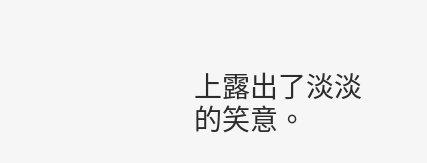上露出了淡淡的笑意。